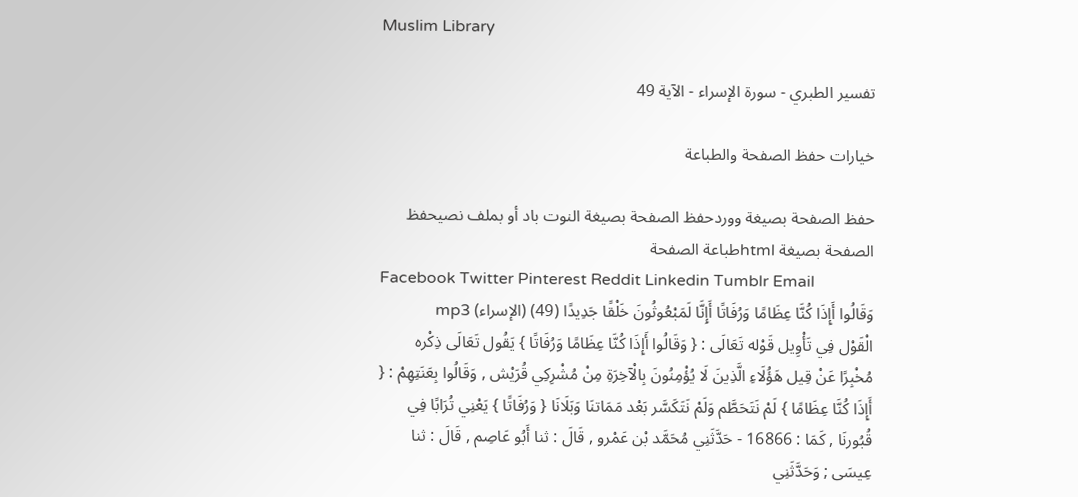Muslim Library

تفسير الطبري - سورة الإسراء - الآية 49

خيارات حفظ الصفحة والطباعة

حفظ الصفحة بصيغة ووردحفظ الصفحة بصيغة النوت باد أو بملف نصيحفظ الصفحة بصيغة htmlطباعة الصفحة
Facebook Twitter Pinterest Reddit Linkedin Tumblr Email
وَقَالُوا أَإِذَا كُنَّا عِظَامًا وَرُفَاتًا أَإِنَّا لَمَبْعُوثُونَ خَلْقًا جَدِيدًا (49) (الإسراء) mp3
الْقَوْل فِي تَأْوِيل قَوْله تَعَالَى : { وَقَالُوا أَإِذَا كُنَّا عِظَامًا وَرُفَاتًا } يَقُول تَعَالَى ذِكْره مُخْبِرًا عَنْ قِيل هَؤُلَاءِ الَّذِينَ لَا يُؤْمِنُونَ بِالْآخِرَةِ مِنْ مُشْرِكِي قُرَيْش , وَقَالُوا بِعَنَتِهِمْ : { أَإِذَا كُنَّا عِظَامًا } لَمْ نَتَحَطَّم وَلَمْ نَتَكَسَّر بَعْد مَمَاتنَا وَبَلَانَا { وَرُفَاتًا } يَعْنِي تُرَابًا فِي قُبُورنَا , كَمَا : 16866 - حَدَّثَنِي مُحَمَّد بْن عَمْرو , قَالَ : ثنا أَبُو عَاصِم , قَالَ : ثنا عِيسَى ; وَحَدَّثَنِي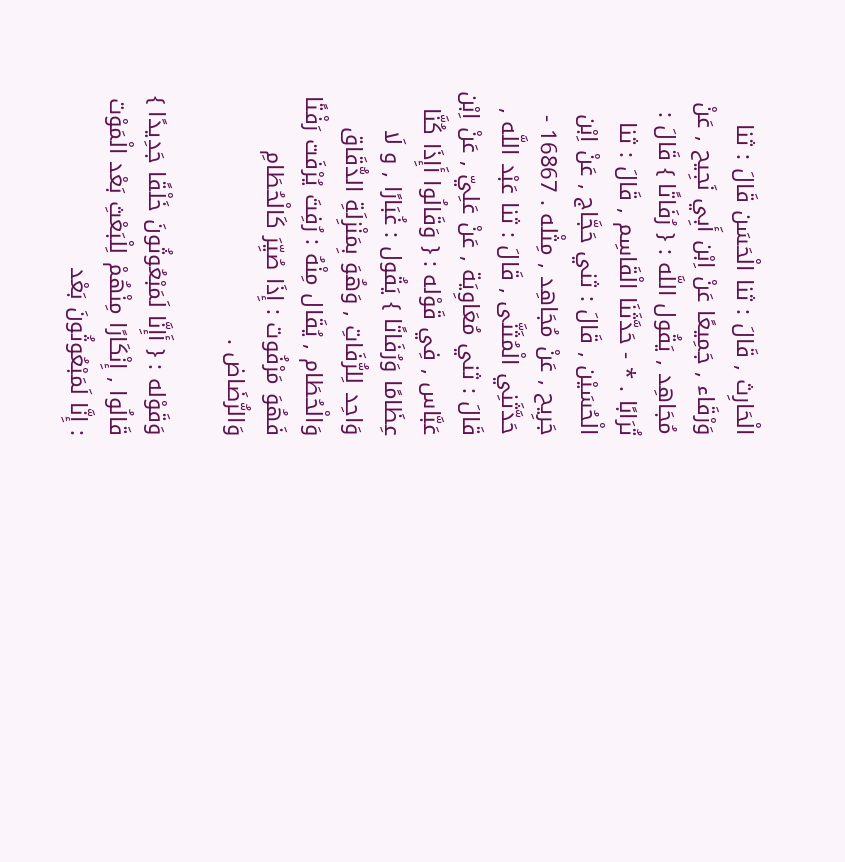الْحَارِث , قَالَ : ثنا الْحَسَن قَالَ : ثنا وَرْقَاء , جَمِيعًا عَنْ اِبْن أَبِي نَجِيح , عَنْ مُجَاهِد , يَقُول اللَّه : { رُفَاتًا } قَالَ : تُرَابًا . * - حَدَّثَنَا الْقَاسِم , قَالَ : ثنا الْحُسَيْن , قَالَ : ثني حَجَّاج , عَنْ اِبْن جَرِيح , عَنْ مُجَاهِد , مِثْله . 16867 - حَدَّثَنِي الْمُثَنَّى , قَالَ : ثنا عَبْد اللَّه , قَالَ : ثني مُعَاوِيَة , عَنْ عَلِيّ , عَنْ اِبْن عَبَّاس , فِي قَوْله : { وَقَالُوا أَإِذَا كُنَّا عِظَامًا وَرُفَاتًا } يَقُول : غُبَارًا , و لَا وَاحِد لِلرُّفَاتِ , وَهُوَ بِمَنْزِلَةِ الدُّقَاق وَالْحُطَام , يُقَال مِنْهُ : رُفِتَ يُرْفَت رَفْتًا فَهُوَ مَرْفُوت : إِذَا صُيِّرَ كَالْحُطَامِ وَالرُّضَاض .

وَقَوْله : { أَإِنَّا لَمَبْعُوثُونَ خَلْقًا جَدِيدًا } قَالُوا , إِنْكَارًا مِنْهُمْ لِلْبَعْثِ بَعْد الْمَوْت : إِنَّا لَمَبْعُوثُونَ بَعْد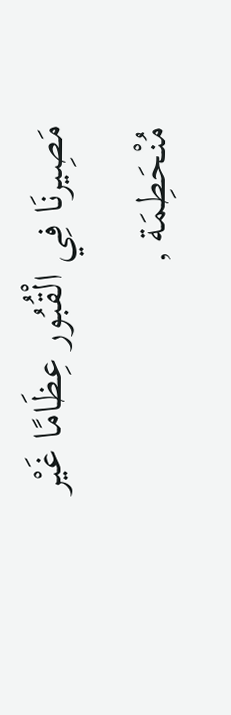مَصِيرنَا فِي الْقُبُور عِظَامًا غَيْر مُنْحَطِمَة ,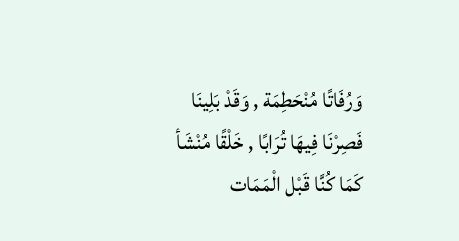وَرُفَاتًا مُنْحَطِمَة , وَقَدْ بَلِينَا فَصِرْنَا فِيهَا تُرَابًا , خَلْقًا مُنْشَأ كَمَا كُنَّا قَبْل الْمَمَات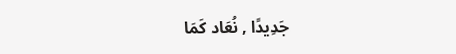جَدِيدًا , نُعَاد كَمَا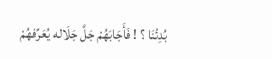بُدِئْنَا ؟ ! فَأَجَابَهُمْ جَلَّ جَلَاله يُعَرِّفهُمْ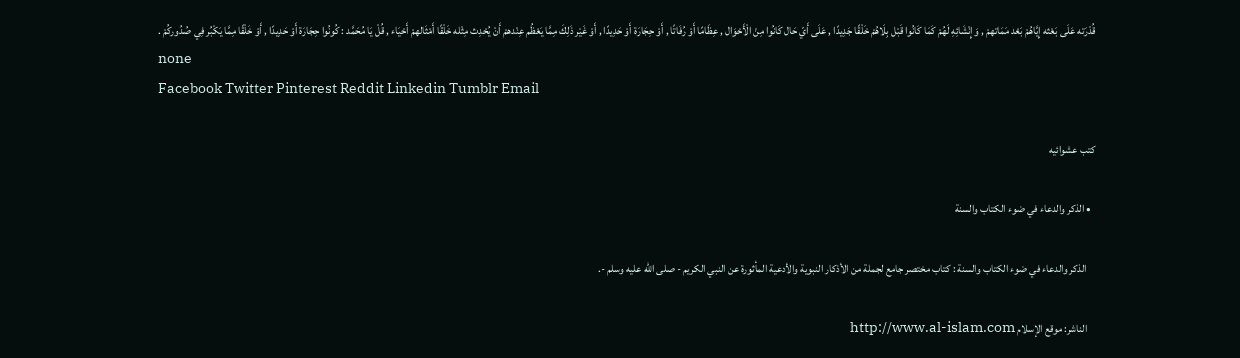قُدْرَته عَلَى بَعْثه إِيَّاهُمْ بَعْد مَمَاتهمْ , وَإِنْشَائِهِ لَهُمْ كَمَا كَانُوا قَبْل بِلَاهُمْ خَلْقًا جَدِيدًا , عَلَى أَيّ حَال كَانُوا مِنْ الْأَحْوَال , عِظَامًا أَوْ رُفَاتًا , أَوْ حِجَارَة أَوْ حَدِيدًا , أَوْ غَيْر ذَلِكَ مِمَّا يَعْظُم عِنْدهمْ أَنْ يُحْدِث مِثْله خَلْقًا أَمْثَالهمْ أَحْيَاء , قُلْ يَا مُحَمَّد : كُونُوا حِجَارَة أَوْ حَدِيدًا , أَوْ خَلْقًا مِمَّا يَكْبُر فِي صُدُوركُمْ .
none
Facebook Twitter Pinterest Reddit Linkedin Tumblr Email

كتب عشوائيه

  • الذكر والدعاء في ضوء الكتاب والسنة

    الذكر والدعاء في ضوء الكتاب والسنة : كتاب مختصر جامع لجملة من الأذكار النبوية والأدعية المأثورة عن النبي الكريم - صلى الله عليه وسلم -.

    الناشر: موقع الإسلام http://www.al-islam.com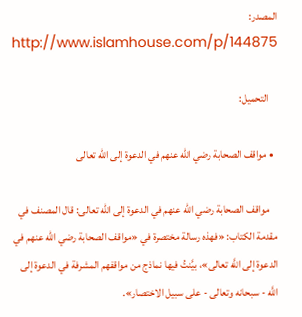المصدر: http://www.islamhouse.com/p/144875

    التحميل:

  • مواقف الصحابة رضي الله عنهم في الدعوة إلى الله تعالى

    مواقف الصحابة رضي الله عنهم في الدعوة إلى الله تعالى: قال المصنف في مقدمة الكتاب: «فهذه رسالة مختصرة في «مواقف الصحابة رضي الله عنهم في الدعوة إلى اللَّه تعالى»، بيَّنتُ فيها نماذج من مواقفهم المشرفة في الدعوة إلى اللَّه - سبحانه وتعالى - على سبيل الاختصار».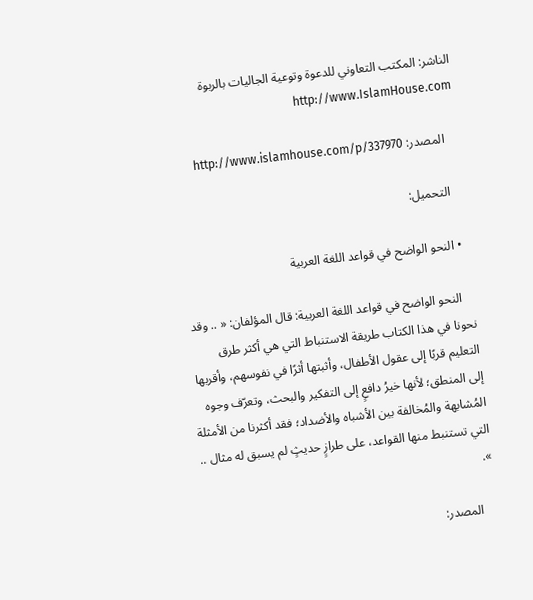الناشر: المكتب التعاوني للدعوة وتوعية الجاليات بالربوة http://www.IslamHouse.com

    المصدر: http://www.islamhouse.com/p/337970

    التحميل:

  • النحو الواضح في قواعد اللغة العربية

    النحو الواضح في قواعد اللغة العربية: قال المؤلفان: « .. وقد نحونا في هذا الكتاب طريقة الاستنباط التي هي أكثر طرق التعليم قربًا إلى عقول الأطفال، وأثبتها أثرًا في نفوسهم، وأقربها إلى المنطق؛ لأنها خيرُ دافعٍ إلى التفكير والبحث، وتعرّف وجوه المُشابهة والمُخالفة بين الأشباه والأضداد؛ فقد أكثرنا من الأمثلة التي تستنبط منها القواعد، على طرازٍ حديثٍ لم يسبق له مثال .. ».

    المصدر: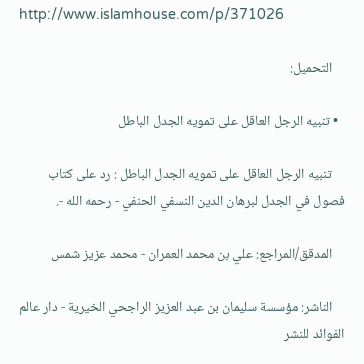http://www.islamhouse.com/p/371026

    التحميل:

  • تنبيه الرجل العاقل على تمويه الجدل الباطل

    تنبيه الرجل العاقل على تمويه الجدل الباطل : رد على كتاب فصول في الجدل لبرهان الدين النسفي الحنفي - رحمه الله -.

    المدقق/المراجع: علي بن محمد العمران - محمد عزيز شمس

    الناشر: مؤسسة سليمان بن عبد العزيز الراجحي الخيرية - دار عالم الفوائد للنشر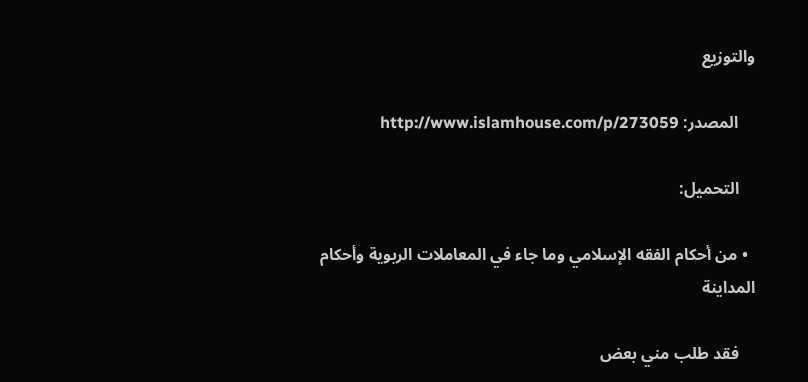والتوزيع

    المصدر: http://www.islamhouse.com/p/273059

    التحميل:

  • من أحكام الفقه الإسلامي وما جاء في المعاملات الربوية وأحكام المداينة

    فقد طلب مني بعض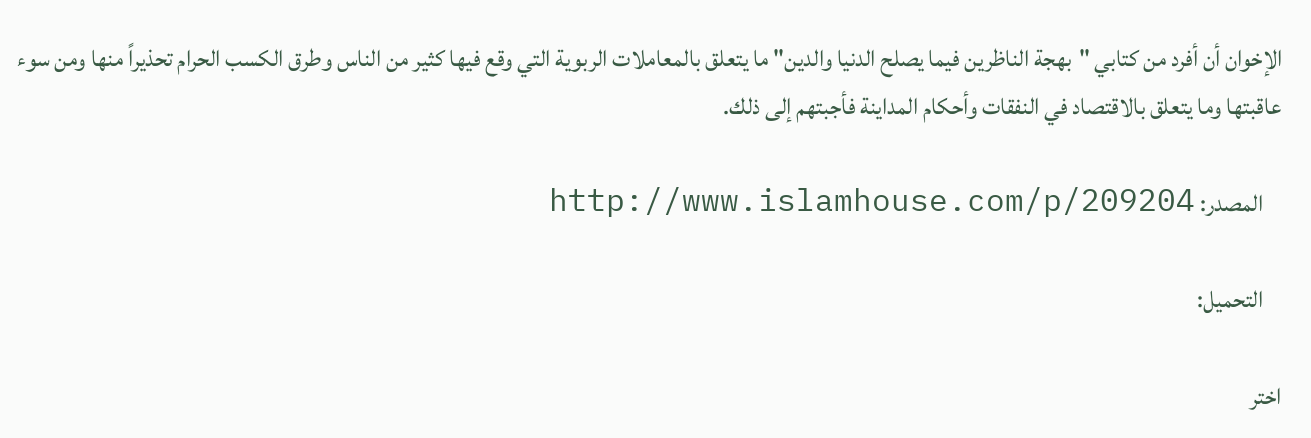الإخوان أن أفرد من كتابي "بهجة الناظرين فيما يصلح الدنيا والدين" ما يتعلق بالمعاملات الربوية التي وقع فيها كثير من الناس وطرق الكسب الحرام تحذيراً منها ومن سوء عاقبتها وما يتعلق بالاقتصاد في النفقات وأحكام المداينة فأجبتهم إلى ذلك.

    المصدر: http://www.islamhouse.com/p/209204

    التحميل:

اختر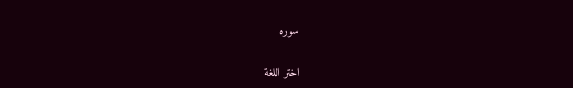سوره

اختر اللغة